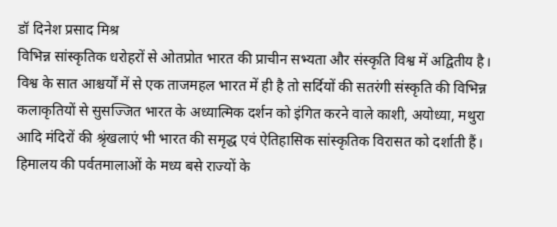डॉ दिनेश प्रसाद मिश्र
विभिन्न सांस्कृतिक धरोहरों से ओतप्रोत भारत की प्राचीन सभ्यता और संस्कृति विश्व में अद्वितीय है। विश्व के सात आश्चर्यों में से एक ताजमहल भारत में ही है तो सर्दियों की सतरंगी संस्कृति की विभिन्न कलाकृतियों से सुसज्जित भारत के अध्यात्मिक दर्शन को इंगित करने वाले काशी, अयोध्या, मथुरा आदि मंदिरों की श्रृंखलाएं भी भारत की समृद्ध एवं ऐतिहासिक सांस्कृतिक विरासत को दर्शाती हैं। हिमालय की पर्वतमालाओं के मध्य बसे राज्यों के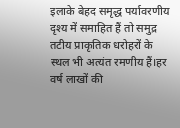इलाके बेहद समृद्ध पर्यावरणीय दृश्य में समाहित हैं तो समुद्र तटीय प्राकृतिक धरोहरों के स्थल भी अत्यंत रमणीय हैं।हर वर्ष लाखों की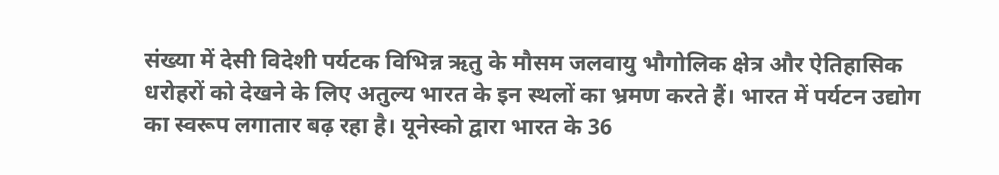संख्या में देसी विदेशी पर्यटक विभिन्न ऋतु के मौसम जलवायु भौगोलिक क्षेत्र और ऐतिहासिक धरोहरों को देखने के लिए अतुल्य भारत के इन स्थलों का भ्रमण करते हैं। भारत में पर्यटन उद्योग का स्वरूप लगातार बढ़ रहा है। यूनेस्को द्वारा भारत के 36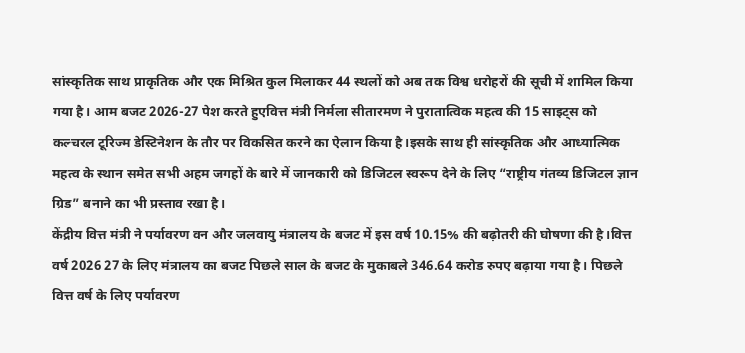सांस्कृतिक साथ प्राकृतिक और एक मिश्रित कुल मिलाकर 44 स्थलों को अब तक विश्व धरोहरों की सूची में शामिल किया गया है। आम बजट 2026-27 पेश करते हुएवित्त मंत्री निर्मला सीतारमण ने पुरातात्विक महत्व की 15 साइट्स को कल्चरल टूरिज्म डेस्टिनेशन के तौर पर विकसित करने का ऐलान किया है।इसके साथ ही सांस्कृतिक और आध्यात्मिक महत्व के स्थान समेत सभी अहम जगहों के बारे में जानकारी को डिजिटल स्वरूप देने के लिए “राष्ट्रीय गंतव्य डिजिटल ज्ञान ग्रिड” बनाने का भी प्रस्ताव रखा है।
केंद्रीय वित्त मंत्री ने पर्यावरण वन और जलवायु मंत्रालय के बजट में इस वर्ष 10.15% की बढ़ोतरी की घोषणा की है।वित्त वर्ष 2026 27 के लिए मंत्रालय का बजट पिछले साल के बजट के मुकाबले 346.64 करोड रुपए बढ़ाया गया है। पिछले वित्त वर्ष के लिए पर्यावरण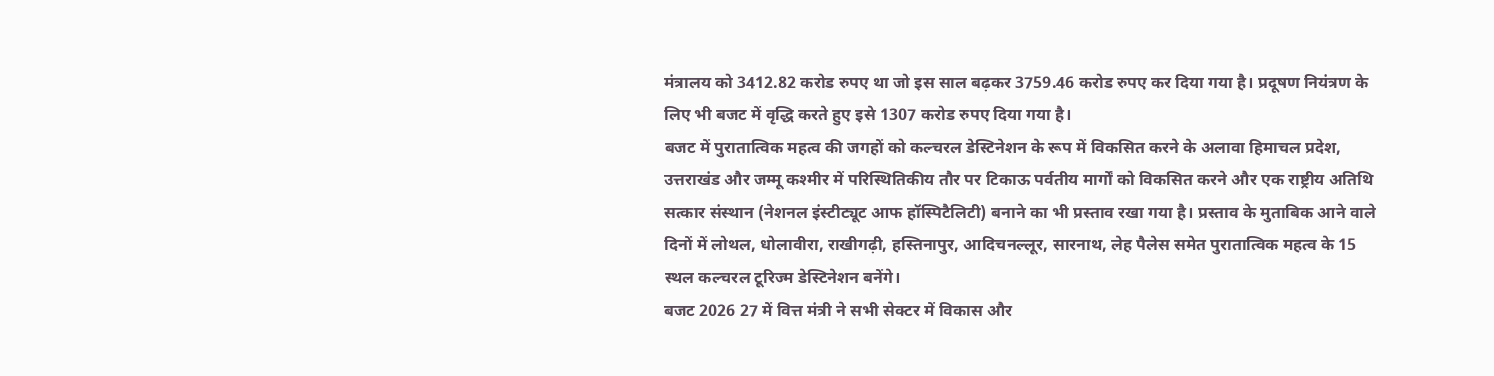मंत्रालय को 3412.82 करोड रुपए था जो इस साल बढ़कर 3759.46 करोड रुपए कर दिया गया है। प्रदूषण नियंत्रण के लिए भी बजट में वृद्धि करते हुए इसे 1307 करोड रुपए दिया गया है।
बजट में पुरातात्विक महत्व की जगहों को कल्चरल डेस्टिनेशन के रूप में विकसित करने के अलावा हिमाचल प्रदेश, उत्तराखंड और जम्मू कश्मीर में परिस्थितिकीय तौर पर टिकाऊ पर्वतीय मार्गों को विकसित करने और एक राष्ट्रीय अतिथि सत्कार संस्थान (नेशनल इंस्टीट्यूट आफ हॉस्पिटैलिटी) बनाने का भी प्रस्ताव रखा गया है। प्रस्ताव के मुताबिक आने वाले दिनों में लोथल, धोलावीरा, राखीगढ़ी, हस्तिनापुर, आदिचनल्लूर, सारनाथ, लेह पैलेस समेत पुरातात्विक महत्व के 15 स्थल कल्चरल टूरिज्म डेस्टिनेशन बनेंगे।
बजट 2026 27 में वित्त मंत्री ने सभी सेक्टर में विकास और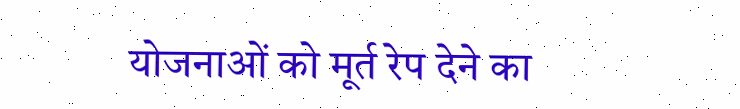योजनाओं को मूर्त रेप देने का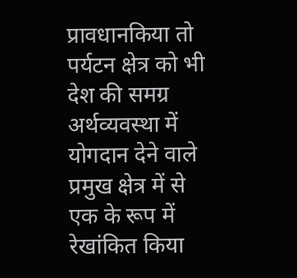प्रावधानकिया तो पर्यटन क्षेत्र को भी देश की समग्र अर्थव्यवस्था में योगदान देने वाले प्रमुख क्षेत्र में से एक के रूप में रेखांकित किया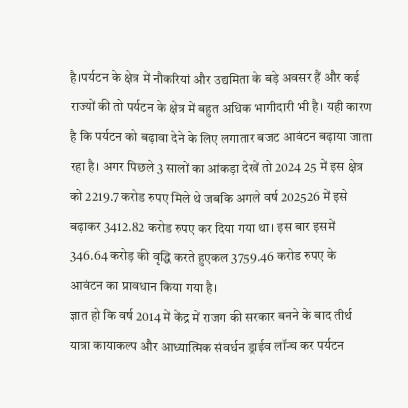है।पर्यटन के क्षेत्र में नौकरियां और उद्यमिता के बड़े अवसर हैं और कई राज्यों की तो पर्यटन के क्षेत्र में बहुत अधिक भागीदारी भी है। यही कारण है कि पर्यटन को बढ़ावा देने के लिए लगातार बजट आवंटन बढ़ाया जाता रहा है। अगर पिछले 3 सालों का आंकड़ा देखें तो 2024 25 में इस क्षेत्र को 2219.7 करोड रुपए मिले थे जबकि अगले वर्ष 202526 में इसे बढ़ाकर 3412.82 करोड रुपए कर दिया गया था। इस बार इसमें 346.64 करोड़ की वृद्धि करते हुएकल 3759.46 करोड रुपए के आवंटन का प्रावधान किया गया है।
ज्ञात हो कि वर्ष 2014 में केंद्र में राजग की सरकार बनने के बाद तीर्थ यात्रा कायाकल्प और आध्यात्मिक संवर्धन ड्राईव लॉन्च कर पर्यटन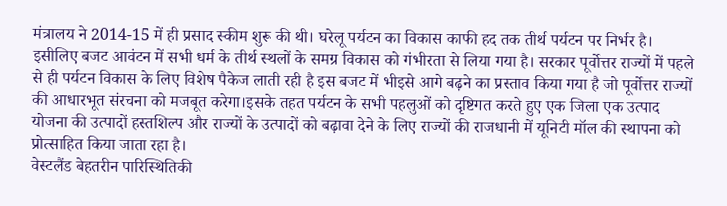मंत्रालय ने 2014-15 में ही प्रसाद स्कीम शुरू की थी। घरेलू पर्यटन का विकास काफी हद तक तीर्थ पर्यटन पर निर्भर है। इसीलिए बजट आवंटन में सभी धर्म के तीर्थ स्थलों के समग्र विकास को गंभीरता से लिया गया है। सरकार पूर्वोत्तर राज्यों में पहले से ही पर्यटन विकास के लिए विशेष पैकेज लाती रही है इस बजट में भीइसे आगे बढ़ने का प्रस्ताव किया गया है जो पूर्वोत्तर राज्यों की आधारभूत संरचना को मजबूत करेगा।इसके तहत पर्यटन के सभी पहलुओं को दृष्टिगत करते हुए एक जिला एक उत्पाद योजना की उत्पादों हस्तशिल्प और राज्यों के उत्पादों को बढ़ावा देने के लिए राज्यों की राजधानी में यूनिटी मॉल की स्थापना को प्रोत्साहित किया जाता रहा है।
वेस्टलैंड बेहतरीन पारिस्थितिकी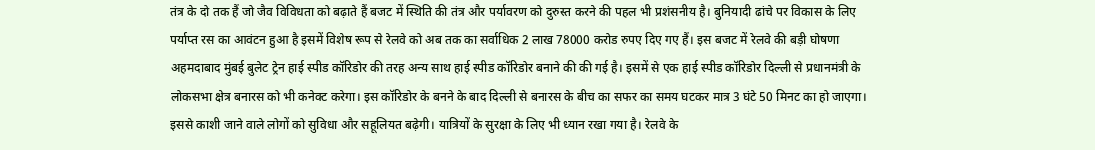तंत्र के दो तक हैं जो जैव विविधता को बढ़ाते हैं बजट में स्थिति की तंत्र और पर्यावरण को दुरुस्त करने की पहल भी प्रशंसनीय है। बुनियादी ढांचे पर विकास के लिए पर्याप्त रस का आवंटन हुआ है इसमें विशेष रूप से रेलवे को अब तक का सर्वाधिक 2 लाख 78000 करोड रुपए दिए गए हैं। इस बजट में रेलवे की बड़ी घोषणा अहमदाबाद मुंबई बुलेट ट्रेन हाई स्पीड कॉरिडोर की तरह अन्य साथ हाई स्पीड कॉरिडोर बनाने की की गई है। इसमें से एक हाई स्पीड कॉरिडोर दिल्ली से प्रधानमंत्री के लोकसभा क्षेत्र बनारस को भी कनेक्ट करेगा। इस कॉरिडोर के बनने के बाद दिल्ली से बनारस के बीच का सफर का समय घटकर मात्र 3 घंटे 50 मिनट का हो जाएगा। इससे काशी जाने वाले लोगों को सुविधा और सहूलियत बढ़ेगी। यात्रियों के सुरक्षा के लिए भी ध्यान रखा गया है। रेलवे के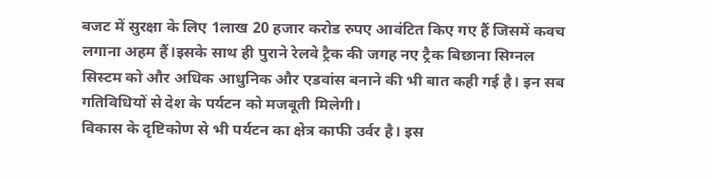बजट में सुरक्षा के लिए 1लाख 20 हजार करोड रुपए आवंटित किए गए हैं जिसमें कवच लगाना अहम हैं।इसके साथ ही पुराने रेलवे ट्रैक की जगह नए ट्रैक बिछाना सिग्नल सिस्टम को और अधिक आधुनिक और एडवांस बनाने की भी बात कही गई है। इन सब गतिविधियों से देश के पर्यटन को मजबूती मिलेगी।
विकास के दृष्टिकोण से भी पर्यटन का क्षेत्र काफी उर्वर है। इस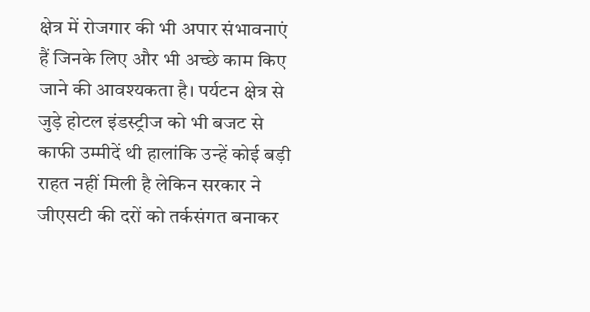क्षेत्र में रोजगार की भी अपार संभावनाएं हैं जिनके लिए और भी अच्छे काम किए जाने की आवश्यकता है। पर्यटन क्षेत्र से जुड़े होटल इंडस्ट्रीज को भी बजट से काफी उम्मीदें थी हालांकि उन्हें कोई बड़ी राहत नहीं मिली है लेकिन सरकार ने जीएसटी की दरों को तर्कसंगत बनाकर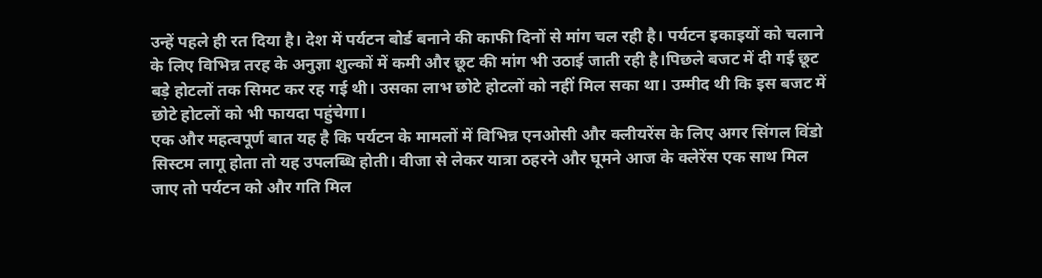उन्हें पहले ही रत दिया है। देश में पर्यटन बोर्ड बनाने की काफी दिनों से मांग चल रही है। पर्यटन इकाइयों को चलाने के लिए विभिन्न तरह के अनुज्ञा शुल्कों में कमी और छूट की मांग भी उठाई जाती रही है।पिछले बजट में दी गई छूट बड़े होटलों तक सिमट कर रह गई थी। उसका लाभ छोटे होटलों को नहीं मिल सका था। उम्मीद थी कि इस बजट में छोटे होटलों को भी फायदा पहुंचेगा।
एक और महत्वपूर्ण बात यह है कि पर्यटन के मामलों में विभिन्न एनओसी और क्लीयरेंस के लिए अगर सिंगल विंडो सिस्टम लागू होता तो यह उपलब्धि होती। वीजा से लेकर यात्रा ठहरने और घूमने आज के क्लेरेंस एक साथ मिल जाए तो पर्यटन को और गति मिल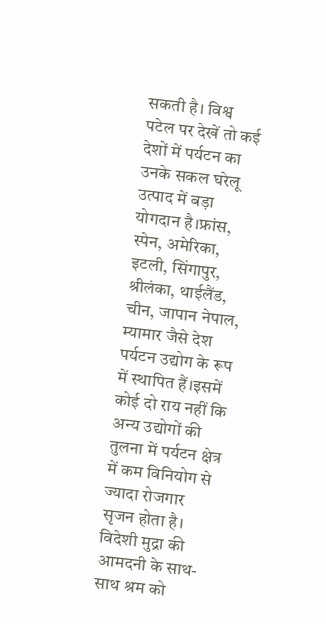सकती है। विश्व पटेल पर देखें तो कई देशों में पर्यटन का उनके सकल घरेलू उत्पाद में बड़ा योगदान है।फ्रांस, स्पेन, अमेरिका, इटली, सिंगापुर, श्रीलंका, थाईलैंड, चीन, जापान नेपाल, म्यामार जैसे देश पर्यटन उद्योग के रूप में स्थापित हैं।इसमें कोई दो राय नहीं कि अन्य उद्योगों की तुलना में पर्यटन क्षेत्र में कम विनियोग से ज्यादा रोजगार सृजन होता है। विदेशी मुद्रा की आमदनी के साथ-साथ श्रम को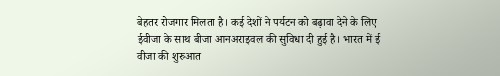बेहतर रोजगार मिलता है। कई देशों ने पर्यटन को बढ़ावा देने के लिए ईवीजा के साथ बीजा आनअराइवल की सुविधा दी हुई है। भारत में ई वीजा की शुरुआत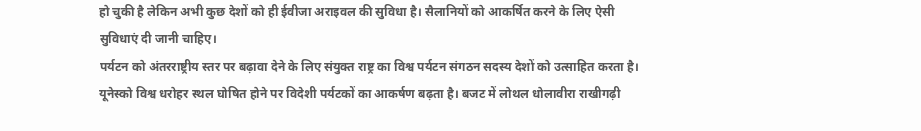हो चुकी है लेकिन अभी कुछ देशों को ही ईवीजा अराइवल की सुविधा है। सैलानियों को आकर्षित करने के लिए ऐसी सुविधाएं दी जानी चाहिए।
पर्यटन को अंतरराष्ट्रीय स्तर पर बढ़ावा देने के लिए संयुक्त राष्ट्र का विश्व पर्यटन संगठन सदस्य देशों को उत्साहित करता है। यूनेस्को विश्व धरोहर स्थल घोषित होने पर विदेशी पर्यटकों का आकर्षण बढ़ता है। बजट में लोथल धोलावीरा राखीगढ़ी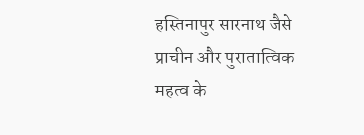हस्तिनापुर सारनाथ जैसे प्राचीन और पुरातात्विक महत्व के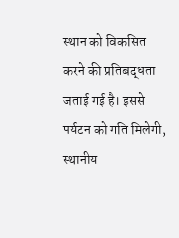स्थान को विकसित करने की प्रतिबद्धता जताई गई है। इससे पर्यटन को गति मिलेगी, स्थानीय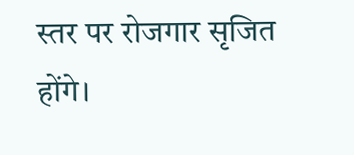स्तर पर रोजगार सृजित होंगे।